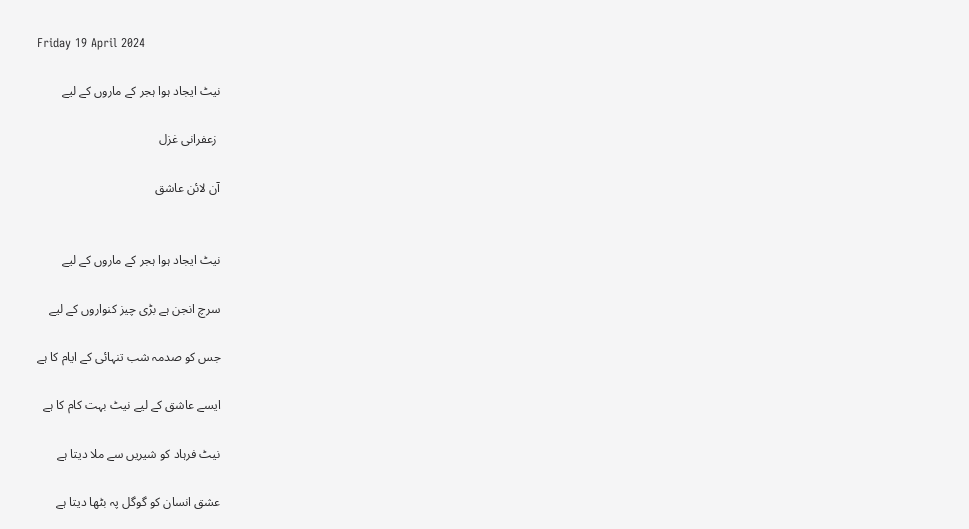Friday 19 April 2024

نیٹ ایجاد ہوا ہجر کے ماروں کے لیے

 زعفرانی غزل

آن لائن عاشق


نیٹ ایجاد ہوا ہجر کے ماروں کے لیے

سرچ انجن ہے بڑی چیز کنواروں کے لیے

جس کو صدمہ شب تنہائی کے ایام کا ہے

ایسے عاشق کے لیے نیٹ بہت کام کا ہے

نیٹ فرہاد کو شیریں سے ملا دیتا ہے

عشق انسان کو گوگل پہ بٹھا دیتا ہے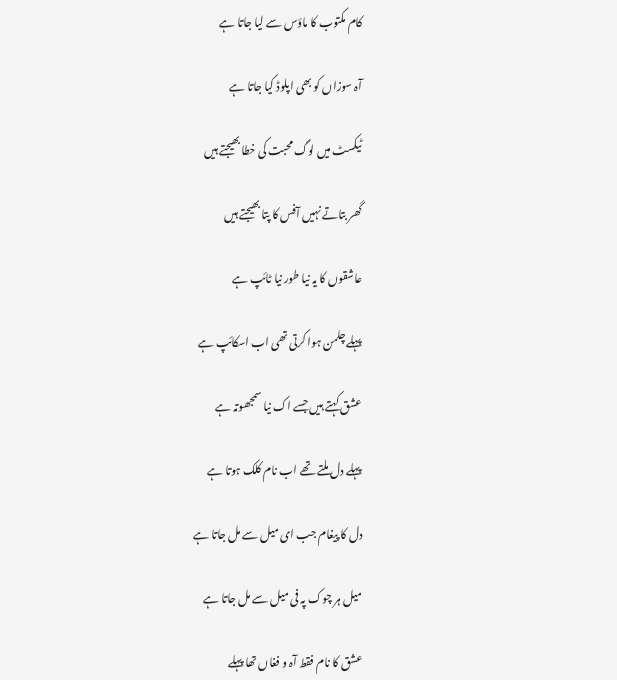کام مکتوب کا ماؤس سے لیا جاتا ہے

آہ سوزاں کو بھی اپلوڈ کیا جاتا ہے

ٹیکسٹ میں لوگ محبت کی خطا بھیجتے ہیں

گھر بتاتے نہیں آفس کا پتا بھیجتے ہیں

عاشقوں کا یہ نیا طور نیا ٹائپ ہے

پہلے چلمن ہوا کرتی تھی اب اسکائپ ہے

عشق کہتے ہیں جسے اک نیا سمجھوتہ ہے

پہلے دل ملتے تھے اب نام کلک ہوتا ہے

دل کا پیغام جب ای میل سے مل جاتا ہے

میل ہر چوک پہ فی میل سے مل جاتا ہے

عشق کا نام فقط آہ و فغاں تھا پہلے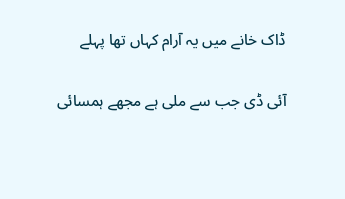ڈاک خانے میں یہ آرام کہاں تھا پہلے

آئی ڈی جب سے ملی ہے مجھے ہمسائی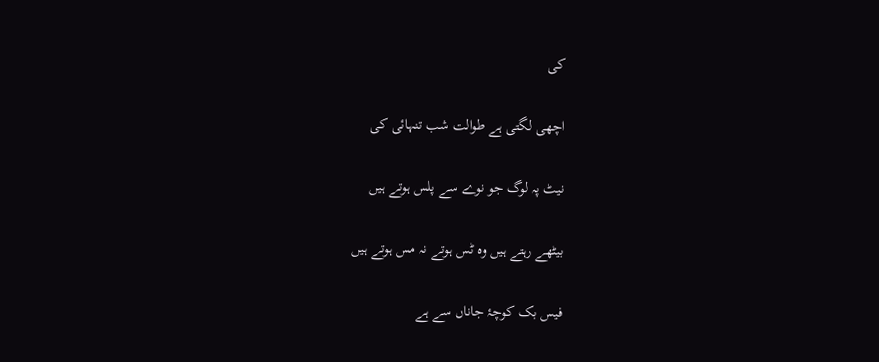کی

اچھی لگتی ہے طوالت شب تنہائی کی

نیٹ پہ لوگ جو نوے سے پلس ہوتے ہیں

بیٹھے رہتے ہیں وہ ٹس ہوتے نہ مس ہوتے ہیں

فیس بک کوچۂ جاناں سے ہے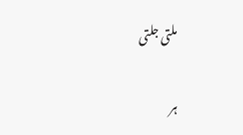ملتی جلتی

ہر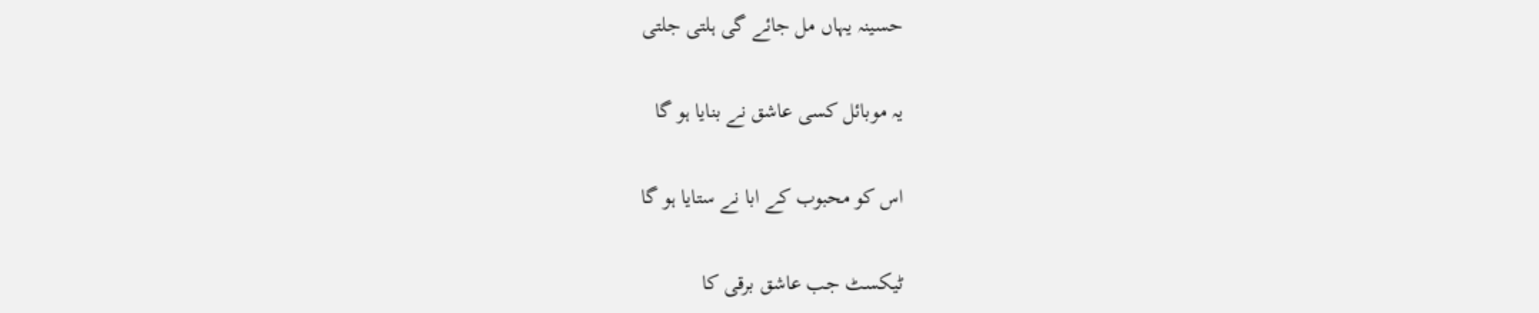حسینہ یہاں مل جائے گی ہلتی جلتی

یہ موبائل کسی عاشق نے بنایا ہو گا

اس کو محبوب کے ابا نے ستایا ہو گا

ٹیکسٹ جب عاشق برقی کا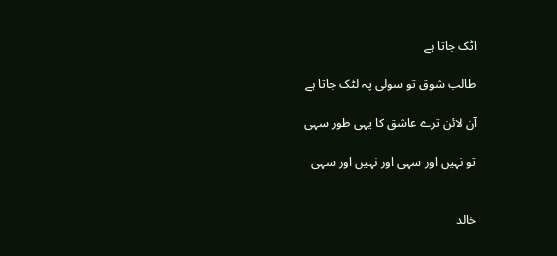اٹک جاتا ہے

طالب شوق تو سولی پہ لٹک جاتا ہے

آن لائن ترے عاشق کا یہی طور سہی

تو نہیں اور سہی اور نہیں اور سہی


خالد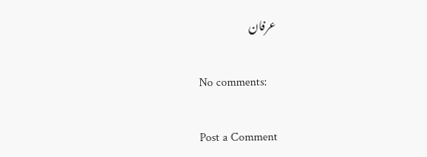عرفان

No comments:

Post a Comment